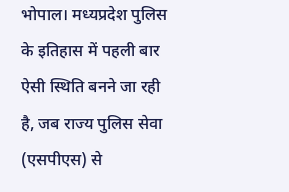भोपाल। मध्यप्रदेश पुलिस के इतिहास में पहली बार ऐसी स्थिति बनने जा रही है, जब राज्य पुलिस सेवा (एसपीएस) से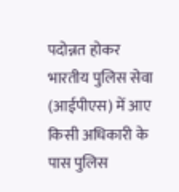पदोन्नत होकर भारतीय पुलिस सेवा (आईपीएस) में आए किसी अधिकारी के पास पुलिस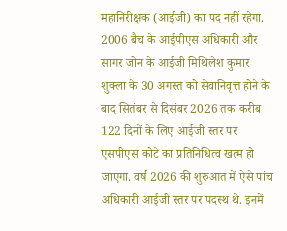महानिरीक्षक (आईजी) का पद नहीं रहेगा. 2006 बैच के आईपीएस अधिकारी और सागर जोन के आईजी मिथिलेश कुमार शुक्ला के 30 अगस्त को सेवानिवृत्त होने के बाद सितंबर से दिसंबर 2026 तक करीब 122 दिनों के लिए आईजी स्तर पर एसपीएस कोटे का प्रतिनिधित्व खत्म हो जाएगा. वर्ष 2026 की शुरुआत में ऐसे पांच अधिकारी आईजी स्तर पर पदस्थ थे. इनमें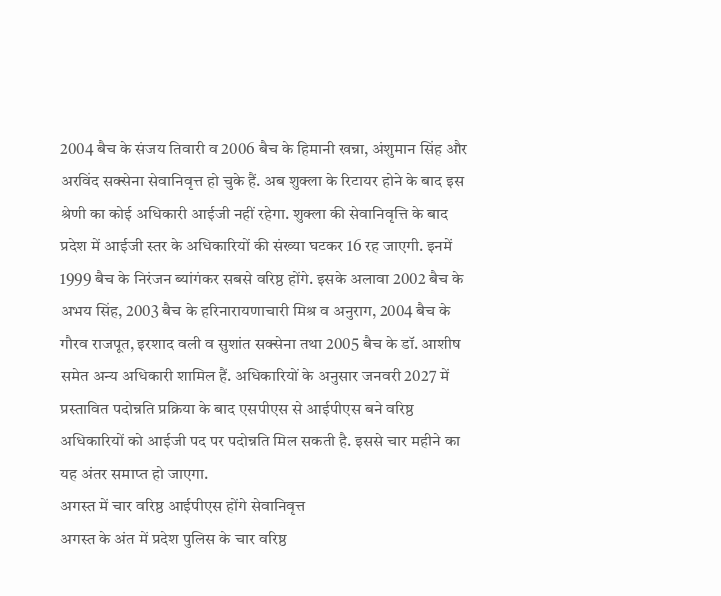2004 बैच के संजय तिवारी व 2006 बैच के हिमानी खन्ना, अंशुमान सिंह और अरविंद सक्सेना सेवानिवृत्त हो चुके हैं. अब शुक्ला के रिटायर होने के बाद इस श्रेणी का कोई अधिकारी आईजी नहीं रहेगा. शुक्ला की सेवानिवृत्ति के बाद प्रदेश में आईजी स्तर के अधिकारियों की संख्या घटकर 16 रह जाएगी. इनमें 1999 बैच के निरंजन ब्यांगंकर सबसे वरिष्ठ होंगे. इसके अलावा 2002 बैच के अभय सिंह, 2003 बैच के हरिनारायणाचारी मिश्र व अनुराग, 2004 बैच के गौरव राजपूत, इरशाद वली व सुशांत सक्सेना तथा 2005 बैच के डॉ. आशीष समेत अन्य अधिकारी शामिल हैं. अधिकारियों के अनुसार जनवरी 2027 में प्रस्तावित पदोन्नति प्रक्रिया के बाद एसपीएस से आईपीएस बने वरिष्ठ अधिकारियों को आईजी पद पर पदोन्नति मिल सकती है. इससे चार महीने का यह अंतर समाप्त हो जाएगा.
अगस्त में चार वरिष्ठ आईपीएस होंगे सेवानिवृत्त
अगस्त के अंत में प्रदेश पुलिस के चार वरिष्ठ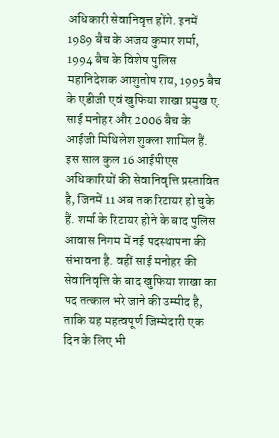अधिकारी सेवानिवृत्त होंगे. इनमें 1989 बैच के अजय कुमार शर्मा, 1994 बैच के विशेष पुलिस महानिदेशक आशुतोष राय, 1995 बैच के एडीजी एवं खुफिया शाखा प्रमुख ए. साई मनोहर और 2006 बैच के आईजी मिथिलेश शुक्ला शामिल हैं. इस साल कुल 16 आईपीएस अधिकारियों की सेवानिवृत्ति प्रस्तावित है, जिनमें 11 अब तक रिटायर हो चुके हैं. शर्मा के रिटायर होने के बाद पुलिस आवास निगम में नई पदस्थापना की संभावना है. वहीं साई मनोहर की सेवानिवृत्ति के बाद खुफिया शाखा का पद तत्काल भरे जाने की उम्मीद है, ताकि यह महत्वपूर्ण जिम्मेदारी एक दिन के लिए भी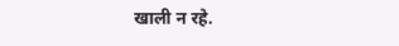खाली न रहे.